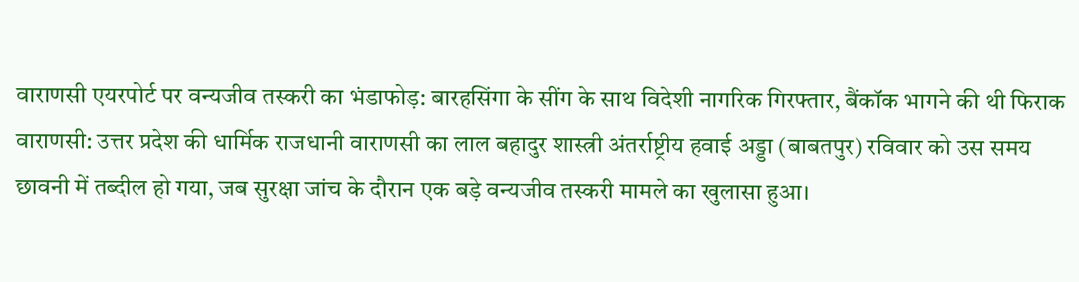वाराणसी एयरपोर्ट पर वन्यजीव तस्करी का भंडाफोड़: बारहसिंगा के सींग के साथ विदेशी नागरिक गिरफ्तार, बैंकॉक भागने की थी फिराक
वाराणसी: उत्तर प्रदेश की धार्मिक राजधानी वाराणसी का लाल बहादुर शास्त्री अंतर्राष्ट्रीय हवाई अड्डा (बाबतपुर) रविवार को उस समय छावनी में तब्दील हो गया, जब सुरक्षा जांच के दौरान एक बड़े वन्यजीव तस्करी मामले का खुलासा हुआ।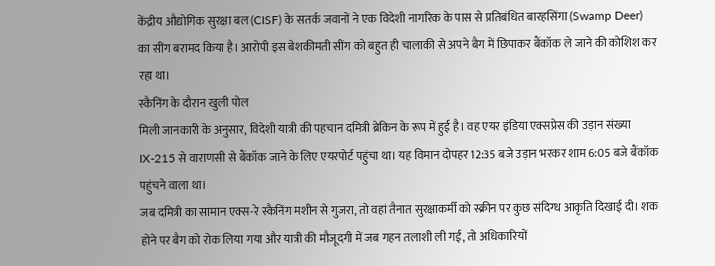केंद्रीय औद्योगिक सुरक्षा बल (CISF) के सतर्क जवानों ने एक विदेशी नागरिक के पास से प्रतिबंधित बारहसिंगा (Swamp Deer) का सींग बरामद किया है। आरोपी इस बेशकीमती सींग को बहुत ही चालाकी से अपने बैग में छिपाकर बैंकॉक ले जाने की कोशिश कर रहा था।
स्कैनिंग के दौरान खुली पोल
मिली जानकारी के अनुसार, विदेशी यात्री की पहचान दमित्री ब्रेकिन के रूप में हुई है। वह एयर इंडिया एक्सप्रेस की उड़ान संख्या IX-215 से वाराणसी से बैंकॉक जाने के लिए एयरपोर्ट पहुंचा था। यह विमान दोपहर 12:35 बजे उड़ान भरकर शाम 6:05 बजे बैंकॉक पहुंचने वाला था।
जब दमित्री का सामान एक्स-रे स्कैनिंग मशीन से गुजरा, तो वहां तैनात सुरक्षाकर्मी को स्क्रीन पर कुछ संदिग्ध आकृति दिखाई दी। शक होने पर बैग को रोक लिया गया और यात्री की मौजूदगी में जब गहन तलाशी ली गई, तो अधिकारियों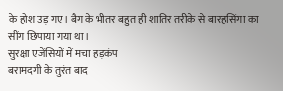के होश उड़ गए। बैग के भीतर बहुत ही शातिर तरीके से बारहसिंगा का सींग छिपाया गया था।
सुरक्षा एजेंसियों में मचा हड़कंप
बरामदगी के तुरंत बाद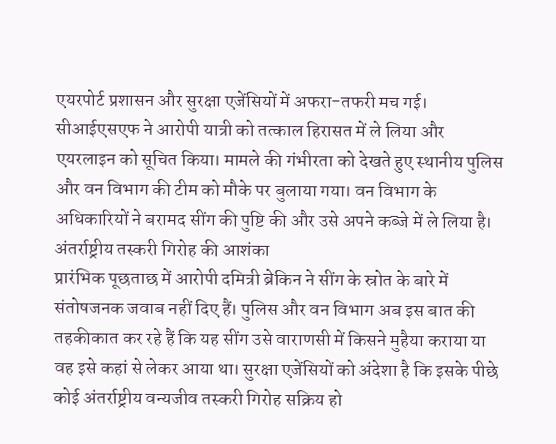एयरपोर्ट प्रशासन और सुरक्षा एजेंसियों में अफरा-तफरी मच गई। सीआईएसएफ ने आरोपी यात्री को तत्काल हिरासत में ले लिया और एयरलाइन को सूचित किया। मामले की गंभीरता को देखते हुए स्थानीय पुलिस और वन विभाग की टीम को मौके पर बुलाया गया। वन विभाग के अधिकारियों ने बरामद सींग की पुष्टि की और उसे अपने कब्जे में ले लिया है।
अंतर्राष्ट्रीय तस्करी गिरोह की आशंका
प्रारंभिक पूछताछ में आरोपी दमित्री ब्रेकिन ने सींग के स्रोत के बारे में संतोषजनक जवाब नहीं दिए हैं। पुलिस और वन विभाग अब इस बात की तहकीकात कर रहे हैं कि यह सींग उसे वाराणसी में किसने मुहैया कराया या वह इसे कहां से लेकर आया था। सुरक्षा एजेंसियों को अंदेशा है कि इसके पीछे कोई अंतर्राष्ट्रीय वन्यजीव तस्करी गिरोह सक्रिय हो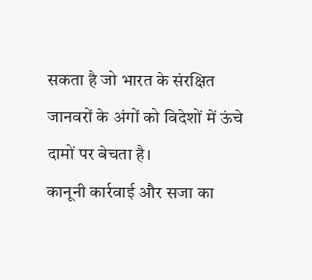सकता है जो भारत के संरक्षित जानवरों के अंगों को विदेशों में ऊंचे दामों पर बेचता है।
कानूनी कार्रवाई और सजा का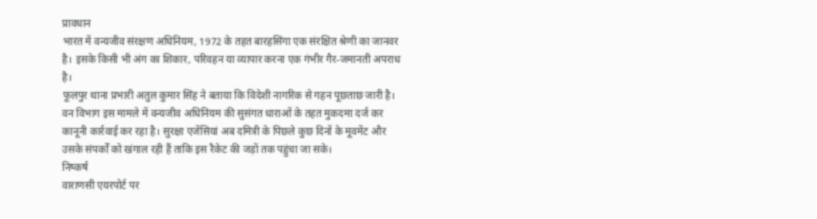प्रावधान
भारत में वन्यजीव संरक्षण अधिनियम, 1972 के तहत बारहसिंगा एक संरक्षित श्रेणी का जानवर है। इसके किसी भी अंग का शिकार, परिवहन या व्यापार करना एक गंभीर गैर-जमानती अपराध है।
फूलपुर थाना प्रभारी अतुल कुमार सिंह ने बताया कि विदेशी नागरिक से गहन पूछताछ जारी है। वन विभाग इस मामले में वन्यजीव अधिनियम की सुसंगत धाराओं के तहत मुकदमा दर्ज कर कानूनी कार्रवाई कर रहा है। सुरक्षा एजेंसियां अब दमित्री के पिछले कुछ दिनों के मूवमेंट और उसके संपर्कों को खंगाल रही हैं ताकि इस रैकेट की जड़ों तक पहुंचा जा सके।
निष्कर्ष
वाराणसी एयरपोर्ट पर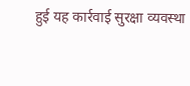हुई यह कार्रवाई सुरक्षा व्यवस्था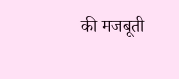की मजबूती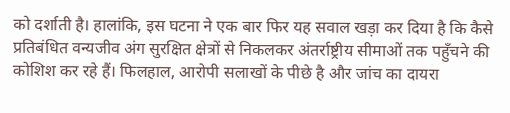को दर्शाती है। हालांकि, इस घटना ने एक बार फिर यह सवाल खड़ा कर दिया है कि कैसे प्रतिबंधित वन्यजीव अंग सुरक्षित क्षेत्रों से निकलकर अंतर्राष्ट्रीय सीमाओं तक पहुँचने की कोशिश कर रहे हैं। फिलहाल, आरोपी सलाखों के पीछे है और जांच का दायरा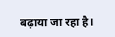बढ़ाया जा रहा है।